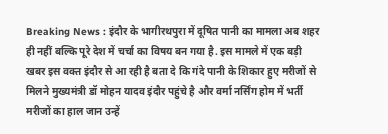Breaking News : इंदौर के भागीरथपुरा में दूषित पानी का मामला अब शहर ही नहीं बल्कि पूरे देश में चर्चा का विषय बन गया है. इस मामले में एक बड़ी खबर इस वक्त इंदौर से आ रही है बता दे कि गंदे पानी के शिकार हुए मरीजों से मिलने मुख्यमंत्री डॉ मोहन यादव इंदौर पहुंचे है और वर्मा नर्सिंग होम में भर्ती मरीजों का हाल जान उन्हें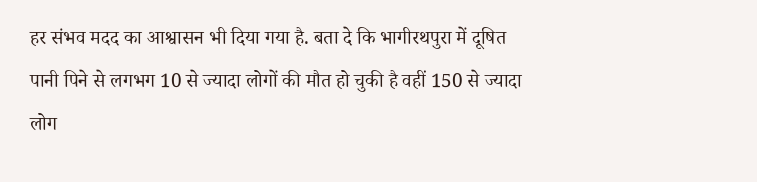हर संभव मदद का आश्वासन भी दिया गया है. बता दे कि भागीरथपुरा में दूषित पानी पिने से लगभग 10 से ज्यादा लोगों की मौत हो चुकी है वहीं 150 से ज्यादा लोग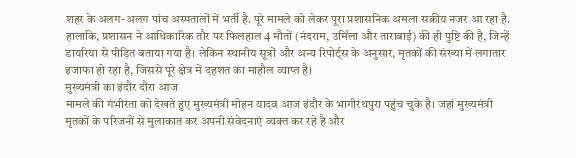शहर के अलग-अलग पांच अस्पतालों में भर्ती है. पूरे मामले को लेकर पूरा प्रशासनिक अमला सक्रीय नजर आ रहा है.
हालाकि, प्रशासन ने आधिकारिक तौर पर फिलहाल 4 मौतों (नंदराम, उर्मिला और ताराबाई) की ही पुष्टि की है, जिन्हें डायरिया से पीड़ित बताया गया है। लेकिन स्थानीय सूत्रों और अन्य रिपोर्ट्स के अनुसार, मृतकों की संख्या में लगातार इजाफा हो रहा है, जिससे पूरे क्षेत्र में दहशत का माहौल व्याप्त है।
मुख्यमंत्री का इंदौर दौरा आज
मामले की गंभीरता को देखते हुए मुख्यमंत्री मोहन यादव आज इंदौर के भागीरथपुरा पहुंच चुके है। जहां मुख्यमंत्री मृतकों के परिजनों से मुलाकात कर अपनी संवेदनाएं व्यक्त कर रहे है और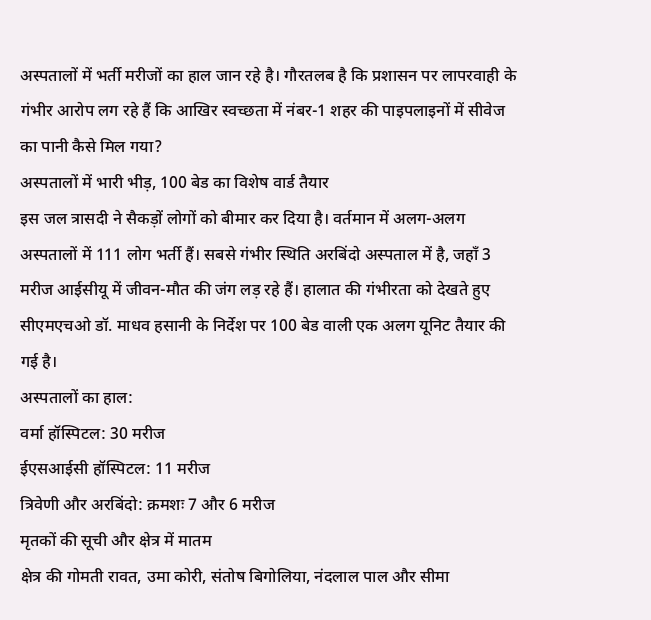अस्पतालों में भर्ती मरीजों का हाल जान रहे है। गौरतलब है कि प्रशासन पर लापरवाही के गंभीर आरोप लग रहे हैं कि आखिर स्वच्छता में नंबर-1 शहर की पाइपलाइनों में सीवेज का पानी कैसे मिल गया?
अस्पतालों में भारी भीड़, 100 बेड का विशेष वार्ड तैयार
इस जल त्रासदी ने सैकड़ों लोगों को बीमार कर दिया है। वर्तमान में अलग-अलग अस्पतालों में 111 लोग भर्ती हैं। सबसे गंभीर स्थिति अरबिंदो अस्पताल में है, जहाँ 3 मरीज आईसीयू में जीवन-मौत की जंग लड़ रहे हैं। हालात की गंभीरता को देखते हुए सीएमएचओ डॉ. माधव हसानी के निर्देश पर 100 बेड वाली एक अलग यूनिट तैयार की गई है।
अस्पतालों का हाल:
वर्मा हॉस्पिटल: 30 मरीज
ईएसआईसी हॉस्पिटल: 11 मरीज
त्रिवेणी और अरबिंदो: क्रमशः 7 और 6 मरीज
मृतकों की सूची और क्षेत्र में मातम
क्षेत्र की गोमती रावत, उमा कोरी, संतोष बिगोलिया, नंदलाल पाल और सीमा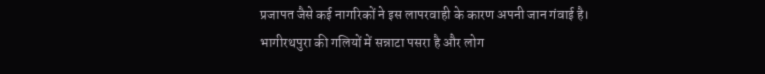प्रजापत जैसे कई नागरिकों ने इस लापरवाही के कारण अपनी जान गंवाई है। भागीरथपुरा की गलियों में सन्नाटा पसरा है और लोग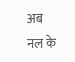अब नल के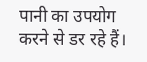पानी का उपयोग करने से डर रहे हैं।